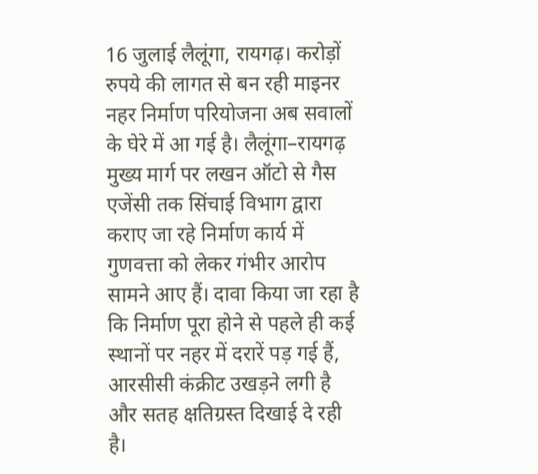16 जुलाई लैलूंगा, रायगढ़। करोड़ों रुपये की लागत से बन रही माइनर नहर निर्माण परियोजना अब सवालों के घेरे में आ गई है। लैलूंगा–रायगढ़ मुख्य मार्ग पर लखन ऑटो से गैस एजेंसी तक सिंचाई विभाग द्वारा कराए जा रहे निर्माण कार्य में गुणवत्ता को लेकर गंभीर आरोप सामने आए हैं। दावा किया जा रहा है कि निर्माण पूरा होने से पहले ही कई स्थानों पर नहर में दरारें पड़ गई हैं, आरसीसी कंक्रीट उखड़ने लगी है और सतह क्षतिग्रस्त दिखाई दे रही है।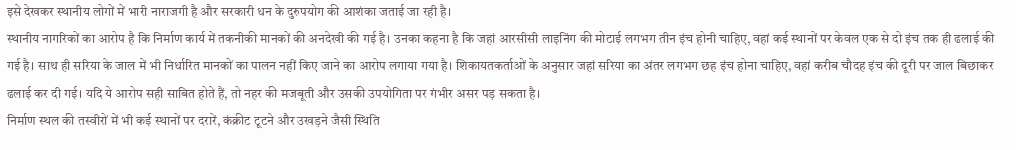इसे देखकर स्थानीय लोगों में भारी नाराजगी है और सरकारी धन के दुरुपयोग की आशंका जताई जा रही है।
स्थानीय नागरिकों का आरोप है कि निर्माण कार्य में तकनीकी मानकों की अनदेखी की गई है। उनका कहना है कि जहां आरसीसी लाइनिंग की मोटाई लगभग तीन इंच होनी चाहिए, वहां कई स्थानों पर केवल एक से दो इंच तक ही ढलाई की गई है। साथ ही सरिया के जाल में भी निर्धारित मानकों का पालन नहीं किए जाने का आरोप लगाया गया है। शिकायतकर्ताओं के अनुसार जहां सरिया का अंतर लगभग छह इंच होना चाहिए, वहां करीब चौदह इंच की दूरी पर जाल बिछाकर ढलाई कर दी गई। यदि ये आरोप सही साबित होते हैं, तो नहर की मजबूती और उसकी उपयोगिता पर गंभीर असर पड़ सकता है।
निर्माण स्थल की तस्वीरों में भी कई स्थानों पर दरारें, कंक्रीट टूटने और उखड़ने जैसी स्थिति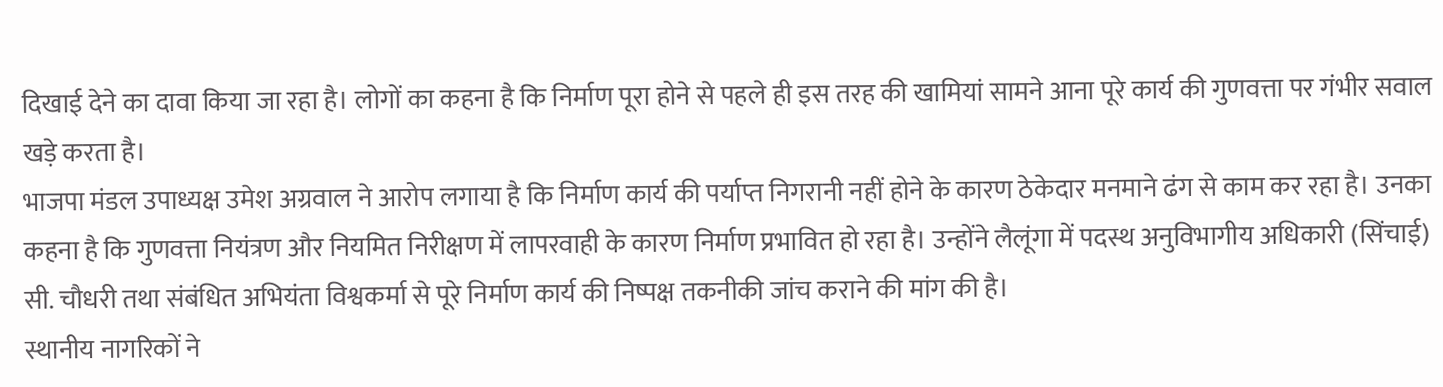दिखाई देने का दावा किया जा रहा है। लोगों का कहना है कि निर्माण पूरा होने से पहले ही इस तरह की खामियां सामने आना पूरे कार्य की गुणवत्ता पर गंभीर सवाल खड़े करता है।
भाजपा मंडल उपाध्यक्ष उमेश अग्रवाल ने आरोप लगाया है कि निर्माण कार्य की पर्याप्त निगरानी नहीं होने के कारण ठेकेदार मनमाने ढंग से काम कर रहा है। उनका कहना है कि गुणवत्ता नियंत्रण और नियमित निरीक्षण में लापरवाही के कारण निर्माण प्रभावित हो रहा है। उन्होंने लैलूंगा में पदस्थ अनुविभागीय अधिकारी (सिंचाई) सी. चौधरी तथा संबंधित अभियंता विश्वकर्मा से पूरे निर्माण कार्य की निष्पक्ष तकनीकी जांच कराने की मांग की है।
स्थानीय नागरिकों ने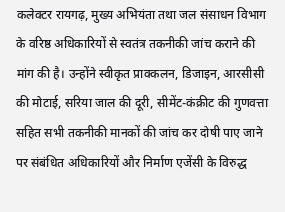कलेक्टर रायगढ़, मुख्य अभियंता तथा जल संसाधन विभाग के वरिष्ठ अधिकारियों से स्वतंत्र तकनीकी जांच कराने की मांग की है। उन्होंने स्वीकृत प्राक्कलन, डिजाइन, आरसीसी की मोटाई, सरिया जाल की दूरी, सीमेंट-कंक्रीट की गुणवत्ता सहित सभी तकनीकी मानकों की जांच कर दोषी पाए जाने पर संबंधित अधिकारियों और निर्माण एजेंसी के विरुद्ध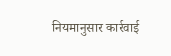नियमानुसार कार्रवाई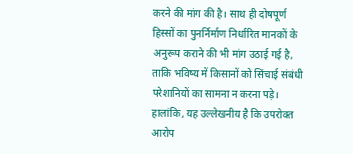करने की मांग की है। साथ ही दोषपूर्ण हिस्सों का पुनर्निर्माण निर्धारित मानकों के अनुरूप कराने की भी मांग उठाई गई है, ताकि भविष्य में किसानों को सिंचाई संबंधी परेशानियों का सामना न करना पड़े।
हालांकि, यह उल्लेखनीय है कि उपरोक्त आरोप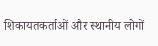शिकायतकर्ताओं और स्थानीय लोगों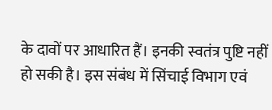के दावों पर आधारित हैं। इनकी स्वतंत्र पुष्टि नहीं हो सकी है। इस संबंध में सिंचाई विभाग एवं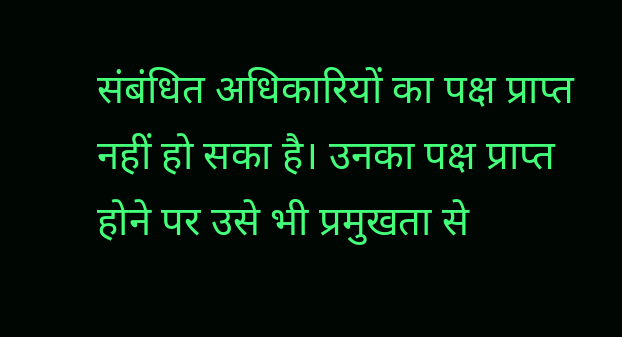संबंधित अधिकारियों का पक्ष प्राप्त नहीं हो सका है। उनका पक्ष प्राप्त होने पर उसे भी प्रमुखता से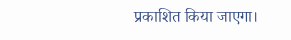प्रकाशित किया जाएगा।